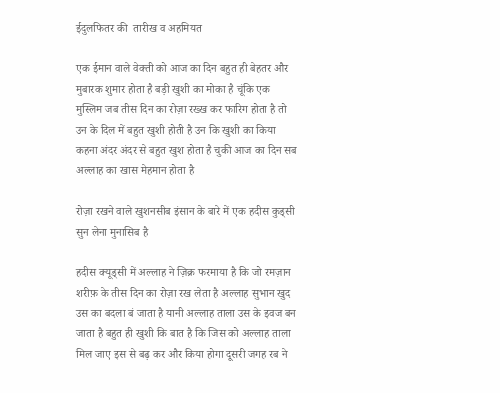ईदुलफितर की  तारीख व अहमियत

एक ईमान वाले वेक्ती को आज का दिन बहुत ही बेहतर और मुबारक शुमार होता है बड़ी खुशी का मोका है चूंकि एक मुस्लिम जब तीस दिन का रोज़ा रख्ख कर फारिग होता है तो उन के दिल में बहुत खुशी होती है उन कि खुशी का किया कहना अंदर अंदर से बहुत खुश होता है चुकी आज का दिन सब अल्लाह का खास मेहमान होता है

रोज़ा रखने वाले खुशनसीब इंसान के बारे में एक हदीस कुड्सी सुन लेना मुनासिब है

हदीस क्यूड्सी में अल्लाह ने ज़िक्र फरमाया है कि जो रमज़ान शरीफ़ के तीस दिन का रोज़ा रख लेता है अल्लाह सुभान खुद उस का बदला बं जाता है यानी अल्लाह ताला उस के इवज बन जाता है बहुत ही खुशी कि बात है कि जिस को अल्लाह ताला मिल जाए इस से बढ़ कर और किया होगा दूसरी जगह रब ने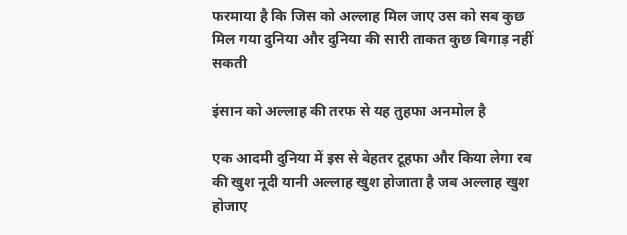फरमाया है कि जिस को अल्लाह मिल जाए उस को सब कुछ मिल गया दुनिया और दुनिया की सारी ताकत कुछ बिगाड़ नहीं सकती

इंसान को अल्लाह की तरफ से यह तुहफा अनमोल है

एक आदमी दुनिया में इस से बेहतर टूहफा और किया लेगा रब की खुश नूदी यानी अल्लाह खुश होजाता है जब अल्लाह खुश होजाए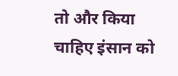तो और किया चाहिए इंसान को